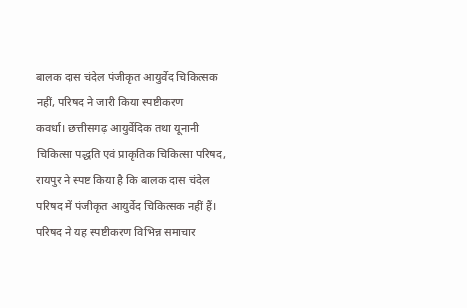बालक दास चंदेल पंजीकृत आयुर्वेद चिकित्सक नहीं, परिषद ने जारी किया स्पष्टीकरण
कवर्धा। छत्तीसगढ़ आयुर्वेदिक तथा यूनानी चिकित्सा पद्धति एवं प्राकृतिक चिकित्सा परिषद, रायपुर ने स्पष्ट किया है कि बालक दास चंदेल परिषद में पंजीकृत आयुर्वेद चिकित्सक नहीं हैं। परिषद ने यह स्पष्टीकरण विभिन्न समाचार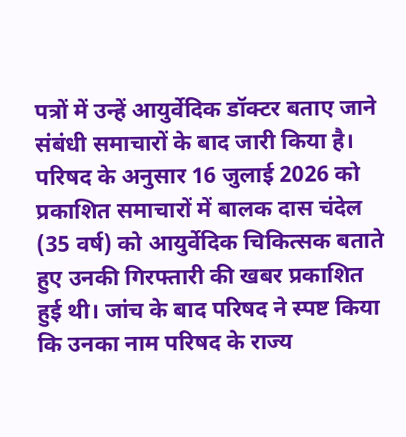पत्रों में उन्हें आयुर्वेदिक डॉक्टर बताए जाने संबंधी समाचारों के बाद जारी किया है।
परिषद के अनुसार 16 जुलाई 2026 को प्रकाशित समाचारों में बालक दास चंदेल (35 वर्ष) को आयुर्वेदिक चिकित्सक बताते हुए उनकी गिरफ्तारी की खबर प्रकाशित हुई थी। जांच के बाद परिषद ने स्पष्ट किया कि उनका नाम परिषद के राज्य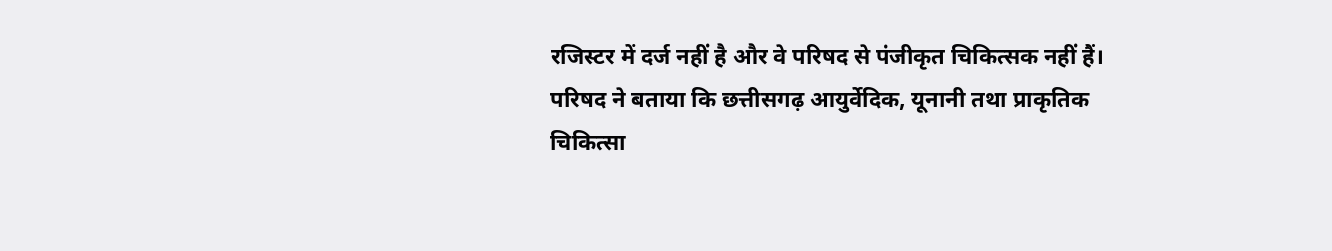रजिस्टर में दर्ज नहीं है और वे परिषद से पंजीकृत चिकित्सक नहीं हैं।
परिषद ने बताया कि छत्तीसगढ़ आयुर्वेदिक, यूनानी तथा प्राकृतिक चिकित्सा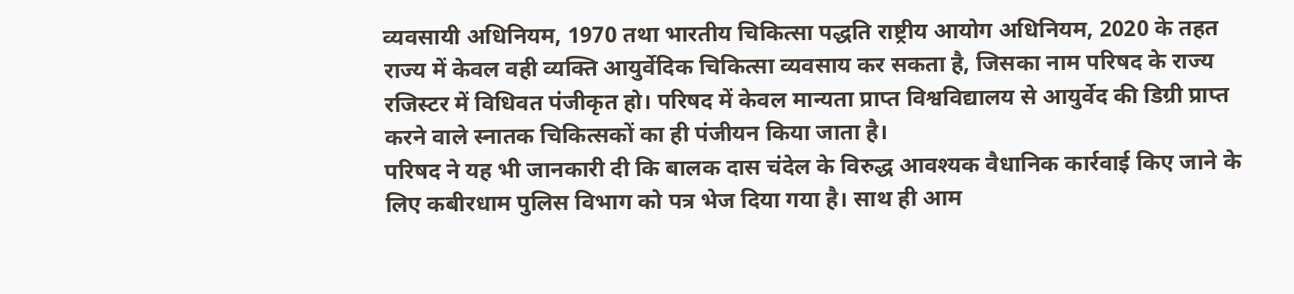व्यवसायी अधिनियम, 1970 तथा भारतीय चिकित्सा पद्धति राष्ट्रीय आयोग अधिनियम, 2020 के तहत राज्य में केवल वही व्यक्ति आयुर्वेदिक चिकित्सा व्यवसाय कर सकता है, जिसका नाम परिषद के राज्य रजिस्टर में विधिवत पंजीकृत हो। परिषद में केवल मान्यता प्राप्त विश्वविद्यालय से आयुर्वेद की डिग्री प्राप्त करने वाले स्नातक चिकित्सकों का ही पंजीयन किया जाता है।
परिषद ने यह भी जानकारी दी कि बालक दास चंदेल के विरुद्ध आवश्यक वैधानिक कार्रवाई किए जाने के लिए कबीरधाम पुलिस विभाग को पत्र भेज दिया गया है। साथ ही आम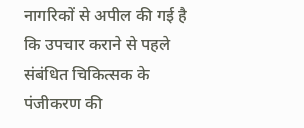नागरिकों से अपील की गई है कि उपचार कराने से पहले संबंधित चिकित्सक के पंजीकरण की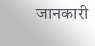जानकारी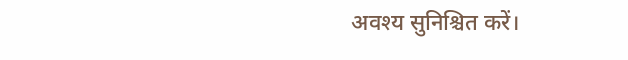अवश्य सुनिश्चित करें।